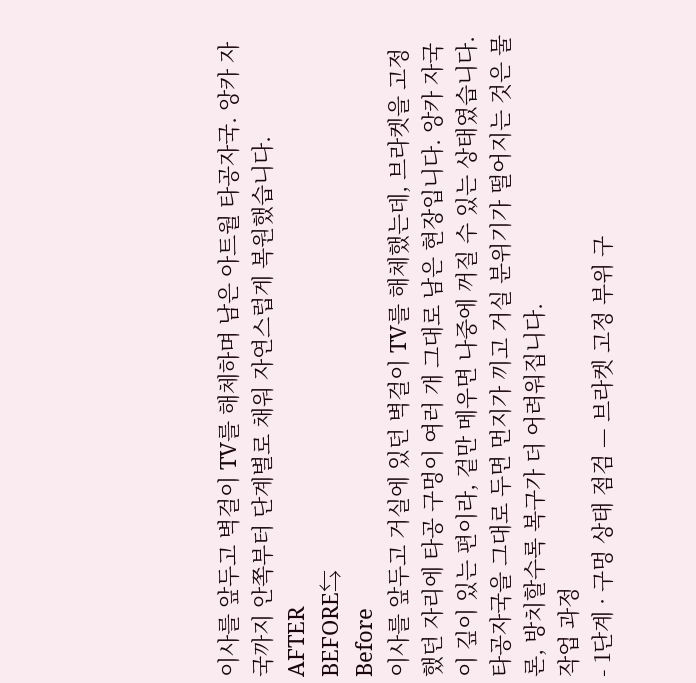이사를 앞두고 벽걸이 TV를 해체하며 남은 아트월 타공자국. 앙카 자국까지 안쪽부터 단계별로 채워 자연스럽게 복원했습니다.
AFTER
BEFORE⇆
Before
이사를 앞두고 거실에 있던 벽걸이 TV를 해체했는데, 브라켓을 고정했던 자리에 타공 구멍이 여러 개 그대로 남은 현장입니다. 앙카 자국이 깊이 있는 편이라, 겉만 메우면 나중에 꺼질 수 있는 상태였습니다. 타공자국을 그대로 두면 먼지가 끼고 거실 분위기가 떨어지는 것은 물론, 방치할수록 복구가 더 어려워집니다.
작업 과정
- 1단계 · 구멍 상태 점검 — 브라켓 고정 부위 구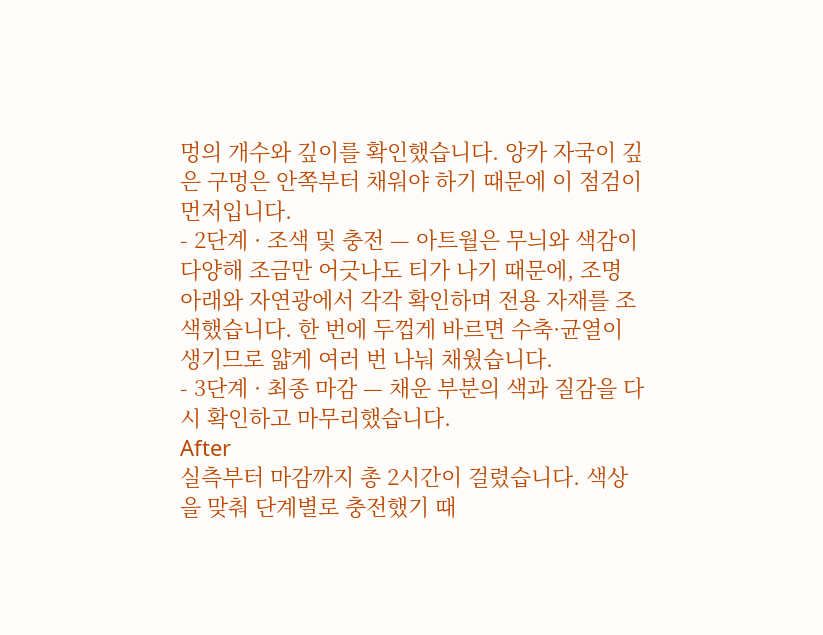멍의 개수와 깊이를 확인했습니다. 앙카 자국이 깊은 구멍은 안쪽부터 채워야 하기 때문에 이 점검이 먼저입니다.
- 2단계 · 조색 및 충전 — 아트월은 무늬와 색감이 다양해 조금만 어긋나도 티가 나기 때문에, 조명 아래와 자연광에서 각각 확인하며 전용 자재를 조색했습니다. 한 번에 두껍게 바르면 수축·균열이 생기므로 얇게 여러 번 나눠 채웠습니다.
- 3단계 · 최종 마감 — 채운 부분의 색과 질감을 다시 확인하고 마무리했습니다.
After
실측부터 마감까지 총 2시간이 걸렸습니다. 색상을 맞춰 단계별로 충전했기 때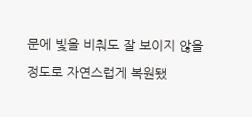문에 빛을 비춰도 잘 보이지 않을 정도로 자연스럽게 복원됐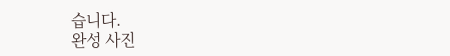습니다.
완성 사진